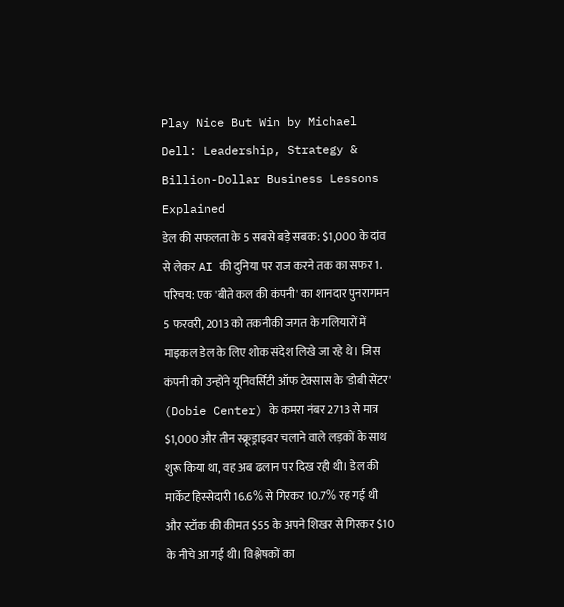Play Nice But Win by Michael Dell: Leadership, Strategy & Billion-Dollar Business Lessons Explained
डेल की सफलता के 5 सबसे बड़े सबक: $1,000 के दांव से लेकर AI की दुनिया पर राज करने तक का सफर 1. परिचय: एक 'बीते कल की कंपनी' का शानदार पुनरागमन 5 फरवरी, 2013 को तकनीकी जगत के गलियारों में माइकल डेल के लिए शोक संदेश लिखे जा रहे थे। जिस कंपनी को उन्होंने यूनिवर्सिटी ऑफ टेक्सास के 'डोबी सेंटर' (Dobie Center) के कमरा नंबर 2713 से मात्र $1,000 और तीन स्क्रूड्राइवर चलाने वाले लड़कों के साथ शुरू किया था, वह अब ढलान पर दिख रही थी। डेल की मार्केट हिस्सेदारी 16.6% से गिरकर 10.7% रह गई थी और स्टॉक की कीमत $55 के अपने शिखर से गिरकर $10 के नीचे आ गई थी। विश्लेषकों का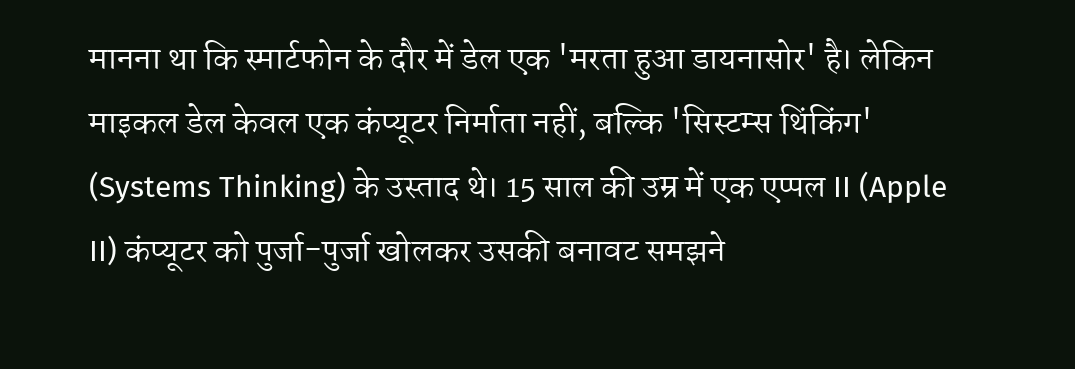मानना था कि स्मार्टफोन के दौर में डेल एक 'मरता हुआ डायनासोर' है। लेकिन माइकल डेल केवल एक कंप्यूटर निर्माता नहीं, बल्कि 'सिस्टम्स थिंकिंग' (Systems Thinking) के उस्ताद थे। 15 साल की उम्र में एक एप्पल II (Apple II) कंप्यूटर को पुर्जा-पुर्जा खोलकर उसकी बनावट समझने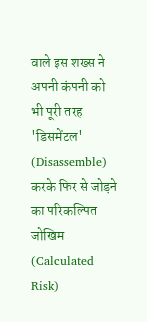वाले इस शख्स ने अपनी कंपनी को भी पूरी तरह 'डिसमेंटल' (Disassemble) करके फिर से जोड़ने का परिकल्पित जोखिम (Calculated Risk)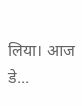लिया। आज डे...